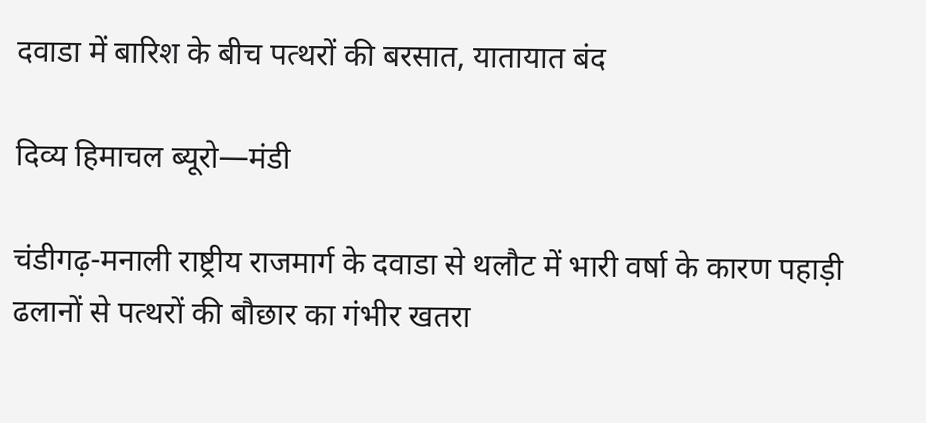दवाडा में बारिश के बीच पत्थरों की बरसात, यातायात बंद

दिव्य हिमाचल ब्यूरो—मंडी

चंडीगढ़-मनाली राष्ट्रीय राजमार्ग के दवाडा से थलौट में भारी वर्षा के कारण पहाड़ी ढलानों से पत्थरों की बौछार का गंभीर खतरा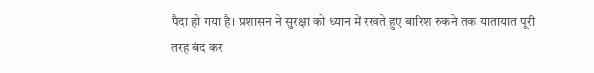पैदा हो गया है। प्रशासन ने सुरक्षा को ध्यान में रखते हुए बारिश रुकने तक यातायात पूरी तरह बंद कर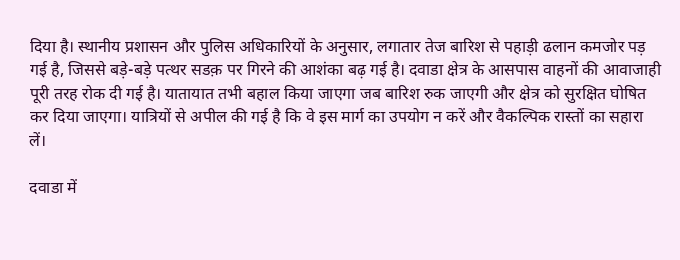दिया है। स्थानीय प्रशासन और पुलिस अधिकारियों के अनुसार, लगातार तेज बारिश से पहाड़ी ढलान कमजोर पड़ गई है, जिससे बड़े-बड़े पत्थर सडक़ पर गिरने की आशंका बढ़ गई है। दवाडा क्षेत्र के आसपास वाहनों की आवाजाही पूरी तरह रोक दी गई है। यातायात तभी बहाल किया जाएगा जब बारिश रुक जाएगी और क्षेत्र को सुरक्षित घोषित कर दिया जाएगा। यात्रियों से अपील की गई है कि वे इस मार्ग का उपयोग न करें और वैकल्पिक रास्तों का सहारा लें।

दवाडा में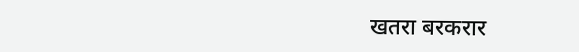खतरा बरकरार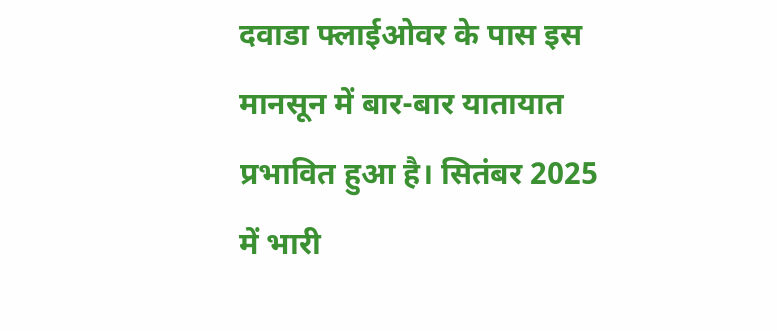दवाडा फ्लाईओवर के पास इस मानसून में बार-बार यातायात प्रभावित हुआ है। सितंबर 2025 में भारी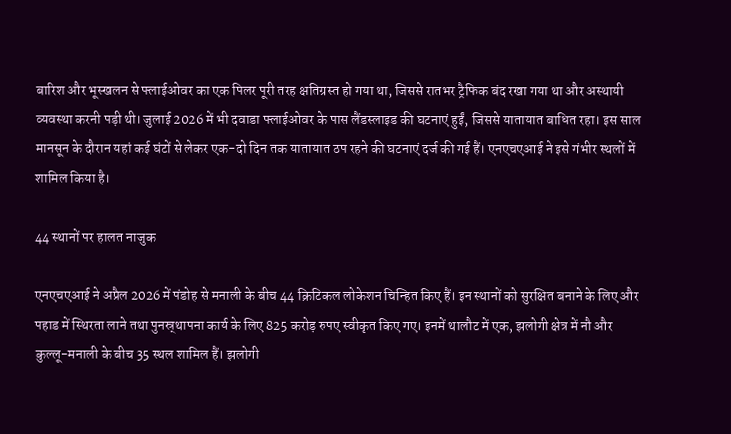बारिश और भूस्खलन से फ्लाईओवर का एक पिलर पूरी तरह क्षतिग्रस्त हो गया था, जिससे रातभर ट्रैफिक बंद रखा गया था और अस्थायी व्यवस्था करनी पड़ी थी। जुलाई 2026 में भी दवाडा फ्लाईओवर के पास लैंडस्लाइड की घटनाएं हुईं, जिससे यातायात बाधित रहा। इस साल मानसून के दौरान यहां कई घंटों से लेकर एक-दो दिन तक यातायात ठप रहने की घटनाएं दर्ज की गई हैं। एनएचएआई ने इसे गंभीर स्थलों में शामिल किया है।

44 स्थानों पर हालत नाजुक

एनएचएआई ने अप्रैल 2026 में पंडोह से मनाली के बीच 44 क्रिटिकल लोकेशन चिन्हित किए हैं। इन स्थानों को सुरक्षित बनाने के लिए और पहाड में स्थिरता लाने तथा पुनस्र्थापना कार्य के लिए 825 करोड़ रुपए स्वीकृत किए गए। इनमें थालौट में एक, झलोगी क्षेत्र में नौ और कुल्लू-मनाली के बीच 35 स्थल शामिल हैं। झलोगी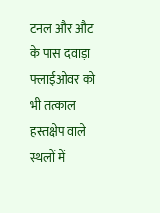टनल और औट के पास दवाड़ा फ्लाईओवर को भी तत्काल हस्तक्षेप वाले स्थलों में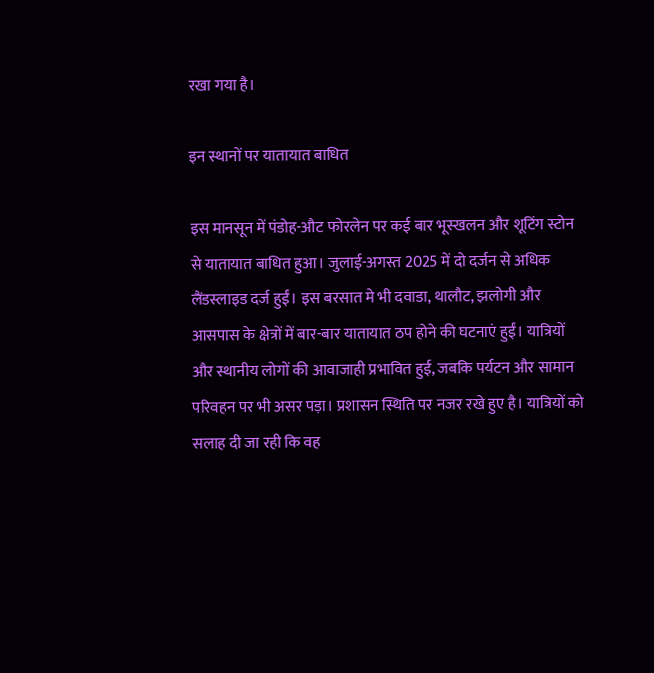रखा गया है।

इन स्थानों पर यातायात बाधित

इस मानसून में पंडोह-औट फोरलेन पर कई बार भूस्खलन और शूटिंग स्टोन से यातायात बाधित हुआ। जुलाई-अगस्त 2025 में दो दर्जन से अधिक लैंडस्लाइड दर्ज हुईं। इस बरसात मे भी दवाडा, थालौट, झलोगी और आसपास के क्षेत्रों में बार-बार यातायात ठप होने की घटनाएं हुईं। यात्रियों और स्थानीय लोगों की आवाजाही प्रभावित हुई, जबकि पर्यटन और सामान परिवहन पर भी असर पड़ा। प्रशासन स्थिति पर नजर रखे हुए है। यात्रियों को सलाह दी जा रही कि वह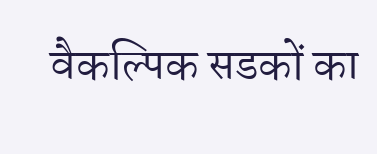वैकल्पिक सडकों का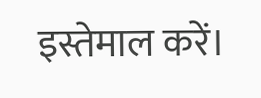इस्तेमाल करें।